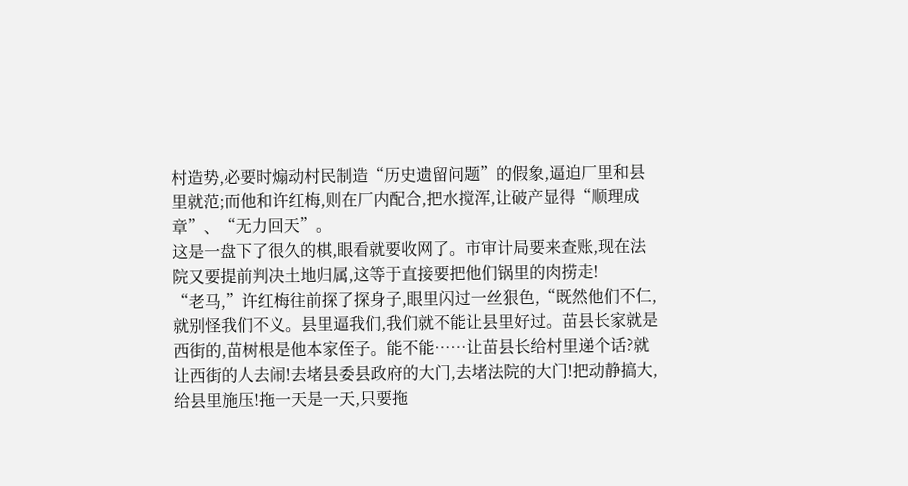村造势,必要时煽动村民制造“历史遗留问题”的假象,逼迫厂里和县里就范;而他和许红梅,则在厂内配合,把水搅浑,让破产显得“顺理成章”、“无力回天”。
这是一盘下了很久的棋,眼看就要收网了。市审计局要来查账,现在法院又要提前判决土地归属,这等于直接要把他们锅里的肉捞走!
“老马,”许红梅往前探了探身子,眼里闪过一丝狠色,“既然他们不仁,就别怪我们不义。县里逼我们,我们就不能让县里好过。苗县长家就是西街的,苗树根是他本家侄子。能不能……让苗县长给村里递个话?就让西街的人去闹!去堵县委县政府的大门,去堵法院的大门!把动静搞大,给县里施压!拖一天是一天,只要拖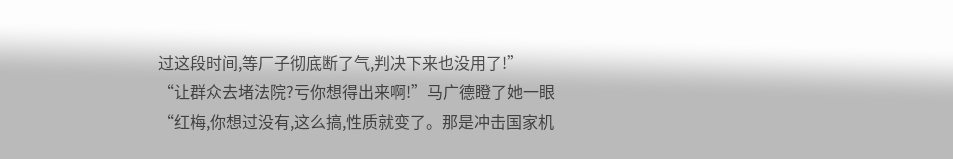过这段时间,等厂子彻底断了气,判决下来也没用了!”
“让群众去堵法院?亏你想得出来啊!”马广德瞪了她一眼“红梅,你想过没有,这么搞,性质就变了。那是冲击国家机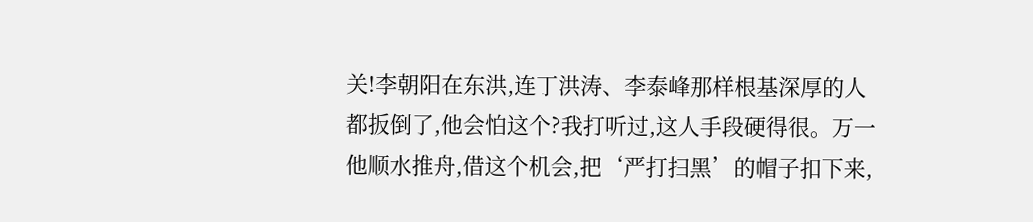关!李朝阳在东洪,连丁洪涛、李泰峰那样根基深厚的人都扳倒了,他会怕这个?我打听过,这人手段硬得很。万一他顺水推舟,借这个机会,把‘严打扫黑’的帽子扣下来,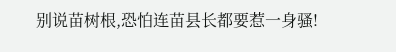别说苗树根,恐怕连苗县长都要惹一身骚!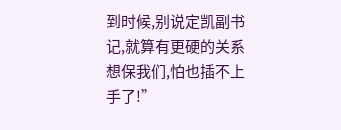到时候,别说定凯副书记,就算有更硬的关系想保我们,怕也插不上手了!”